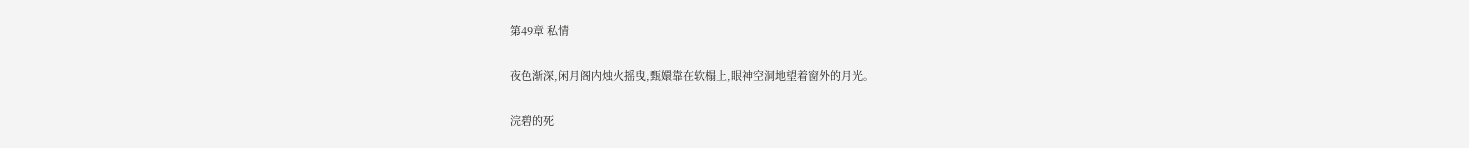第49章 私情

夜色渐深,闲月阁内烛火摇曳,甄嬛靠在软榻上,眼神空洞地望着窗外的月光。

浣碧的死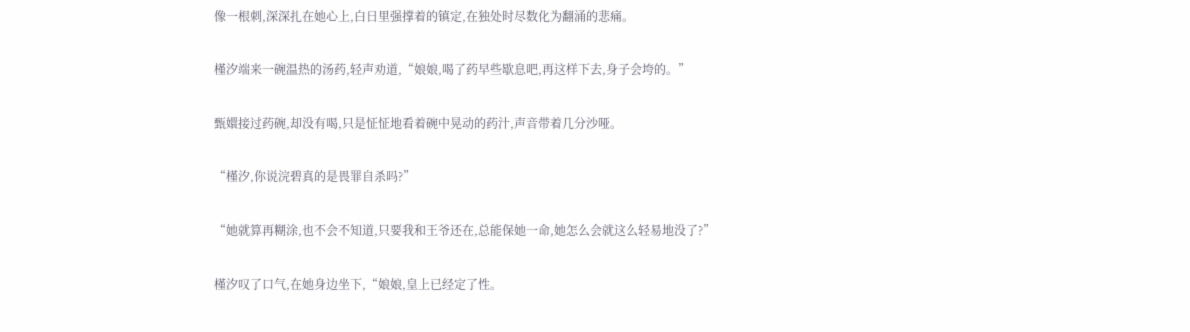像一根刺,深深扎在她心上,白日里强撑着的镇定,在独处时尽数化为翻涌的悲痛。

槿汐端来一碗温热的汤药,轻声劝道,“娘娘,喝了药早些歇息吧,再这样下去,身子会垮的。”

甄嬛接过药碗,却没有喝,只是怔怔地看着碗中晃动的药汁,声音带着几分沙哑。

“槿汐,你说浣碧真的是畏罪自杀吗?”

“她就算再糊涂,也不会不知道,只要我和王爷还在,总能保她一命,她怎么会就这么轻易地没了?”

槿汐叹了口气,在她身边坐下,“娘娘,皇上已经定了性。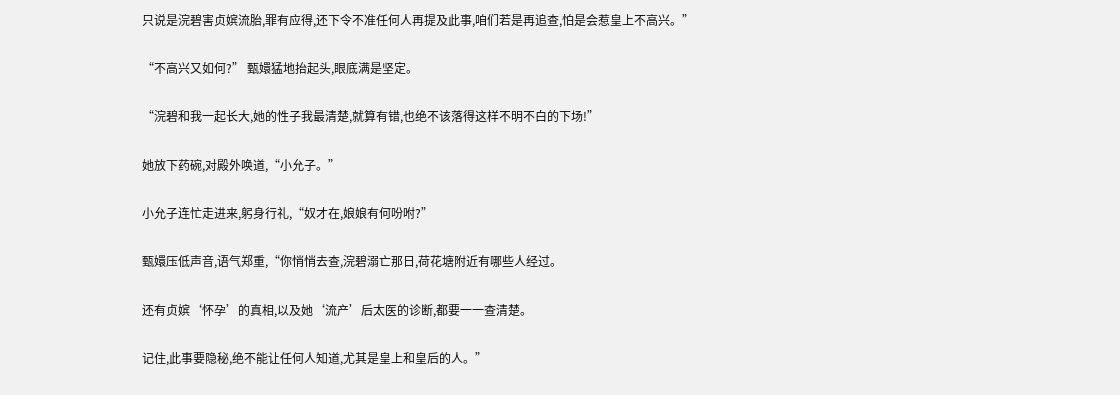只说是浣碧害贞嫔流胎,罪有应得,还下令不准任何人再提及此事,咱们若是再追查,怕是会惹皇上不高兴。”

“不高兴又如何?” 甄嬛猛地抬起头,眼底满是坚定。

“浣碧和我一起长大,她的性子我最清楚,就算有错,也绝不该落得这样不明不白的下场!”

她放下药碗,对殿外唤道,“小允子。”

小允子连忙走进来,躬身行礼,“奴才在,娘娘有何吩咐?”

甄嬛压低声音,语气郑重,“你悄悄去查,浣碧溺亡那日,荷花塘附近有哪些人经过。

还有贞嫔‘怀孕’的真相,以及她‘流产’后太医的诊断,都要一一查清楚。

记住,此事要隐秘,绝不能让任何人知道,尤其是皇上和皇后的人。”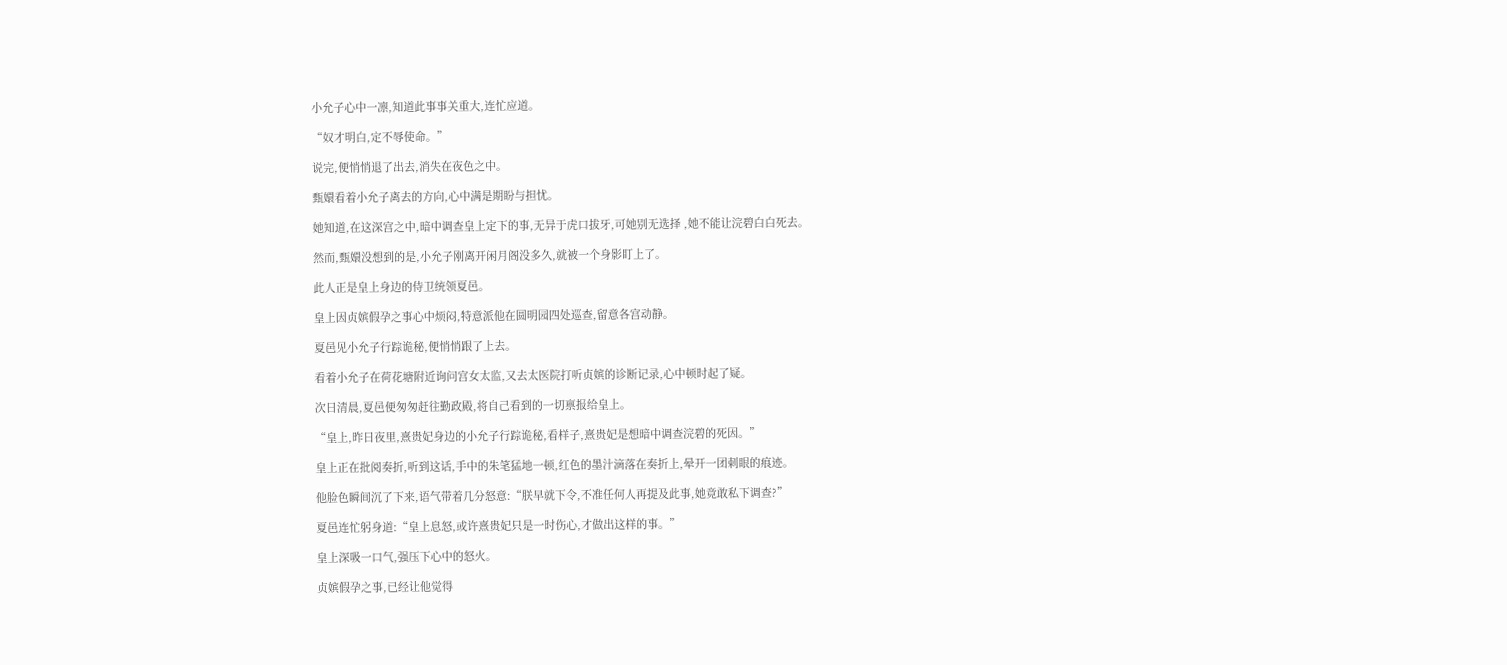小允子心中一凛,知道此事事关重大,连忙应道。

“奴才明白,定不辱使命。”

说完,便悄悄退了出去,消失在夜色之中。

甄嬛看着小允子离去的方向,心中满是期盼与担忧。

她知道,在这深宫之中,暗中调查皇上定下的事,无异于虎口拔牙,可她别无选择 ,她不能让浣碧白白死去。

然而,甄嬛没想到的是,小允子刚离开闲月阁没多久,就被一个身影盯上了。

此人正是皇上身边的侍卫统领夏邑。

皇上因贞嫔假孕之事心中烦闷,特意派他在圆明园四处巡查,留意各宫动静。

夏邑见小允子行踪诡秘,便悄悄跟了上去。

看着小允子在荷花塘附近询问宫女太监,又去太医院打听贞嫔的诊断记录,心中顿时起了疑。

次日清晨,夏邑便匆匆赶往勤政殿,将自己看到的一切禀报给皇上。

“皇上,昨日夜里,熹贵妃身边的小允子行踪诡秘,看样子,熹贵妃是想暗中调查浣碧的死因。”

皇上正在批阅奏折,听到这话,手中的朱笔猛地一顿,红色的墨汁滴落在奏折上,晕开一团刺眼的痕迹。

他脸色瞬间沉了下来,语气带着几分怒意:“朕早就下令,不准任何人再提及此事,她竟敢私下调查?”

夏邑连忙躬身道:“皇上息怒,或许熹贵妃只是一时伤心,才做出这样的事。”

皇上深吸一口气,强压下心中的怒火。

贞嫔假孕之事,已经让他觉得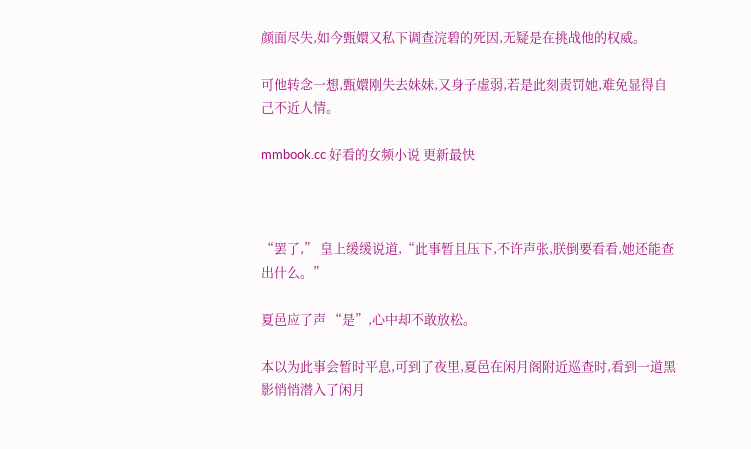颜面尽失,如今甄嬛又私下调查浣碧的死因,无疑是在挑战他的权威。

可他转念一想,甄嬛刚失去妹妹,又身子虚弱,若是此刻责罚她,难免显得自己不近人情。

mmbook.cc 好看的女频小说 更新最快



“罢了,” 皇上缓缓说道,“此事暂且压下,不许声张,朕倒要看看,她还能查出什么。”

夏邑应了声 “是”,心中却不敢放松。

本以为此事会暂时平息,可到了夜里,夏邑在闲月阁附近巡查时,看到一道黑影悄悄潜入了闲月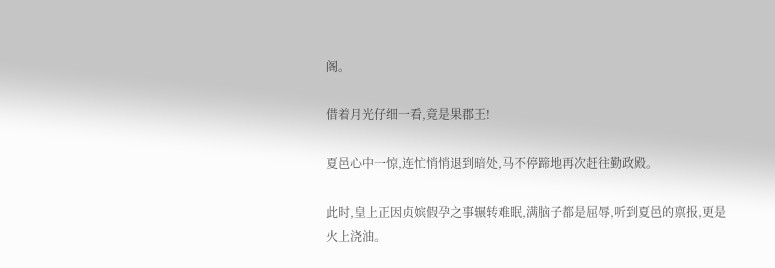阁。

借着月光仔细一看,竟是果郡王!

夏邑心中一惊,连忙悄悄退到暗处,马不停蹄地再次赶往勤政殿。

此时,皇上正因贞嫔假孕之事辗转难眠,满脑子都是屈辱,听到夏邑的禀报,更是火上浇油。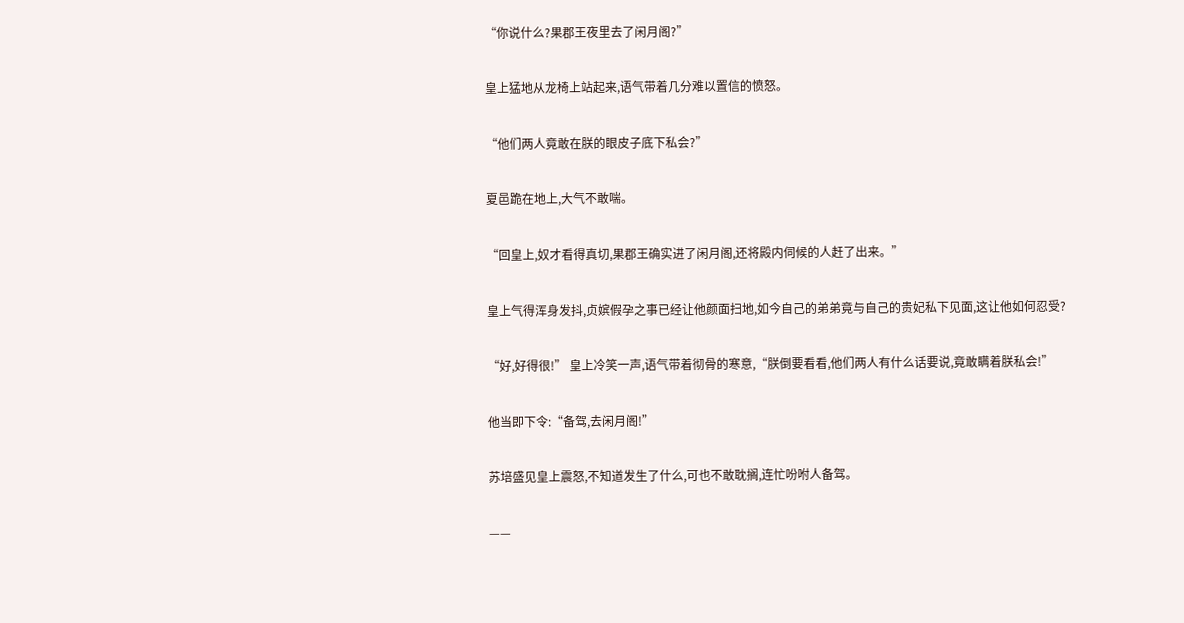“你说什么?果郡王夜里去了闲月阁?”

皇上猛地从龙椅上站起来,语气带着几分难以置信的愤怒。

“他们两人竟敢在朕的眼皮子底下私会?”

夏邑跪在地上,大气不敢喘。

“回皇上,奴才看得真切,果郡王确实进了闲月阁,还将殿内伺候的人赶了出来。”

皇上气得浑身发抖,贞嫔假孕之事已经让他颜面扫地,如今自己的弟弟竟与自己的贵妃私下见面,这让他如何忍受?

“好,好得很!” 皇上冷笑一声,语气带着彻骨的寒意,“朕倒要看看,他们两人有什么话要说,竟敢瞒着朕私会!”

他当即下令:“备驾,去闲月阁!”

苏培盛见皇上震怒,不知道发生了什么,可也不敢耽搁,连忙吩咐人备驾。

——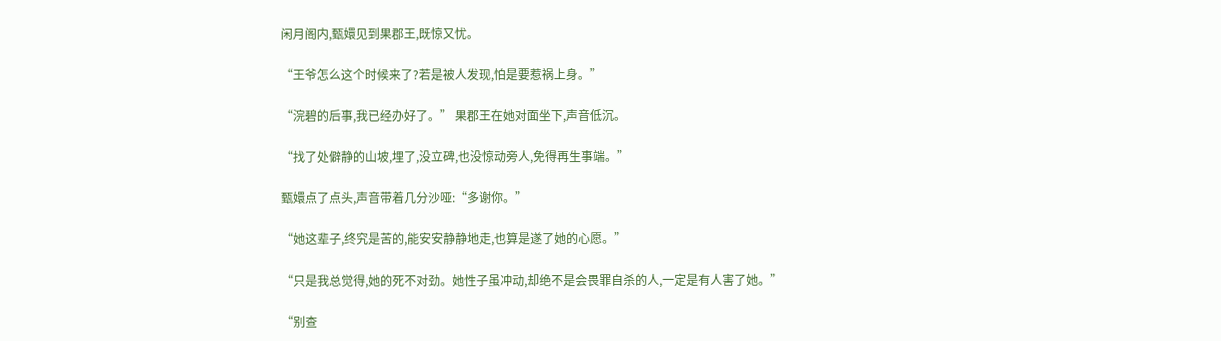闲月阁内,甄嬛见到果郡王,既惊又忧。

“王爷怎么这个时候来了?若是被人发现,怕是要惹祸上身。”

“浣碧的后事,我已经办好了。” 果郡王在她对面坐下,声音低沉。

“找了处僻静的山坡,埋了,没立碑,也没惊动旁人,免得再生事端。”

甄嬛点了点头,声音带着几分沙哑:“多谢你。”

“她这辈子,终究是苦的,能安安静静地走,也算是遂了她的心愿。”

“只是我总觉得,她的死不对劲。她性子虽冲动,却绝不是会畏罪自杀的人,一定是有人害了她。”

“别查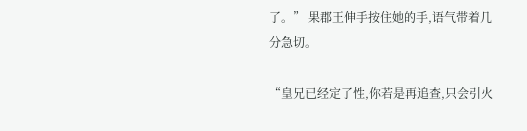了。” 果郡王伸手按住她的手,语气带着几分急切。

“皇兄已经定了性,你若是再追查,只会引火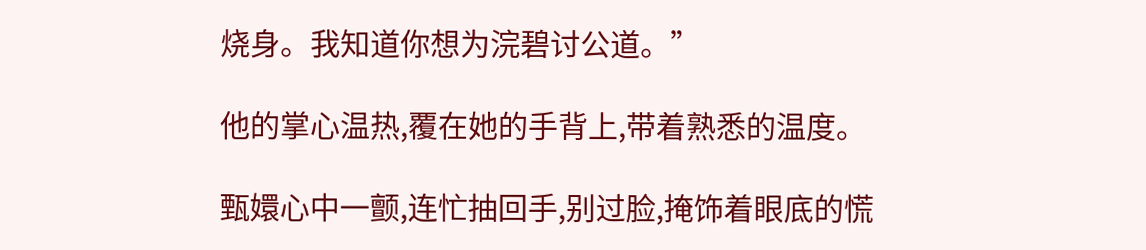烧身。我知道你想为浣碧讨公道。”

他的掌心温热,覆在她的手背上,带着熟悉的温度。

甄嬛心中一颤,连忙抽回手,别过脸,掩饰着眼底的慌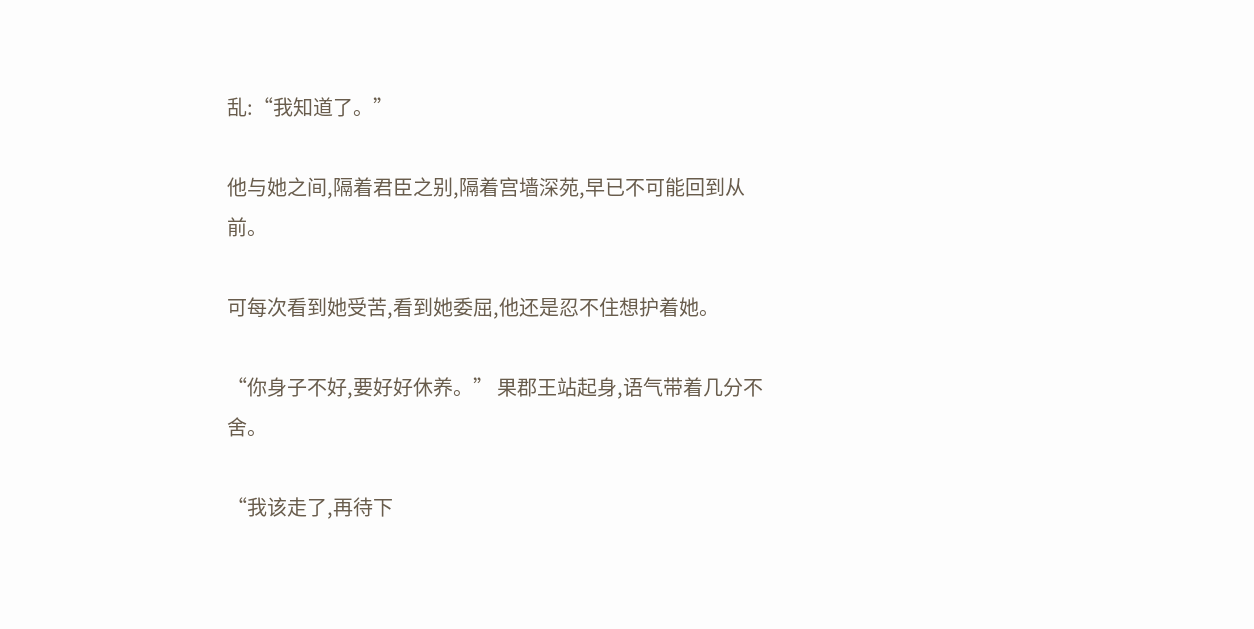乱:“我知道了。”

他与她之间,隔着君臣之别,隔着宫墙深苑,早已不可能回到从前。

可每次看到她受苦,看到她委屈,他还是忍不住想护着她。

“你身子不好,要好好休养。” 果郡王站起身,语气带着几分不舍。

“我该走了,再待下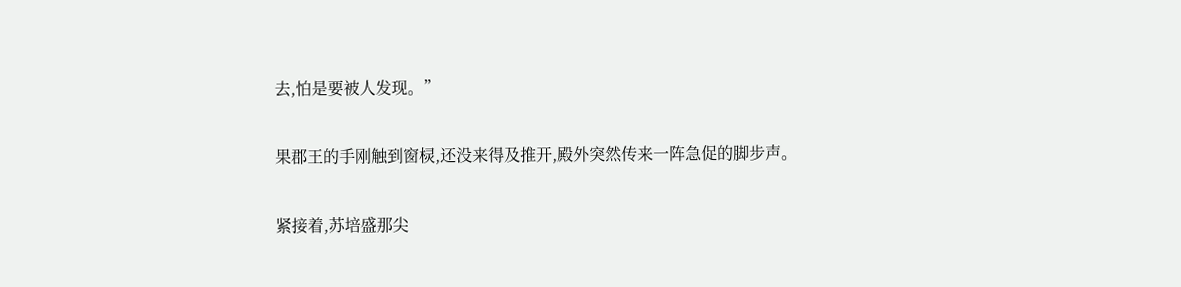去,怕是要被人发现。”

果郡王的手刚触到窗棂,还没来得及推开,殿外突然传来一阵急促的脚步声。

紧接着,苏培盛那尖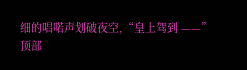细的唱喏声划破夜空,“皇上驾到 ——”
顶部